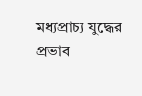মধ্যপ্রাচ্য যুদ্ধের প্রভাব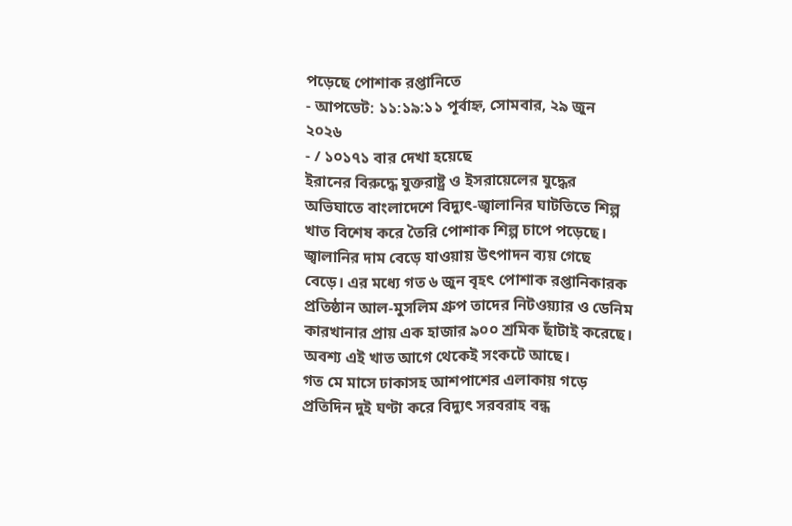পড়েছে পোশাক রপ্তানিতে
- আপডেট: ১১:১৯:১১ পূর্বাহ্ন, সোমবার, ২৯ জুন ২০২৬
- / ১০১৭১ বার দেখা হয়েছে
ইরানের বিরুদ্ধে যুক্তরাষ্ট্র ও ইসরায়েলের যুদ্ধের অভিঘাতে বাংলাদেশে বিদ্যুৎ-জ্বালানির ঘাটতিতে শিল্প খাত বিশেষ করে তৈরি পোশাক শিল্প চাপে পড়েছে। জ্বালানির দাম বেড়ে যাওয়ায় উৎপাদন ব্যয় গেছে বেড়ে। এর মধ্যে গত ৬ জুন বৃহৎ পোশাক রপ্তানিকারক প্রতিষ্ঠান আল-মুসলিম গ্রুপ তাদের নিটওয়্যার ও ডেনিম কারখানার প্রায় এক হাজার ৯০০ শ্রমিক ছাঁটাই করেছে। অবশ্য এই খাত আগে থেকেই সংকটে আছে।
গত মে মাসে ঢাকাসহ আশপাশের এলাকায় গড়ে প্রতিদিন দুই ঘণ্টা করে বিদ্যুৎ সরবরাহ বন্ধ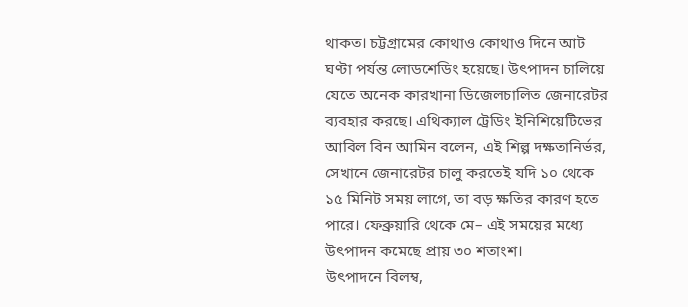থাকত। চট্টগ্রামের কোথাও কোথাও দিনে আট ঘণ্টা পর্যন্ত লোডশেডিং হয়েছে। উৎপাদন চালিয়ে যেতে অনেক কারখানা ডিজেলচালিত জেনারেটর ব্যবহার করছে। এথিক্যাল ট্রেডিং ইনিশিয়েটিভের আবিল বিন আমিন বলেন, এই শিল্প দক্ষতানির্ভর, সেখানে জেনারেটর চালু করতেই যদি ১০ থেকে ১৫ মিনিট সময় লাগে, তা বড় ক্ষতির কারণ হতে পারে। ফেব্রুয়ারি থেকে মে– এই সময়ের মধ্যে উৎপাদন কমেছে প্রায় ৩০ শতাংশ।
উৎপাদনে বিলম্ব,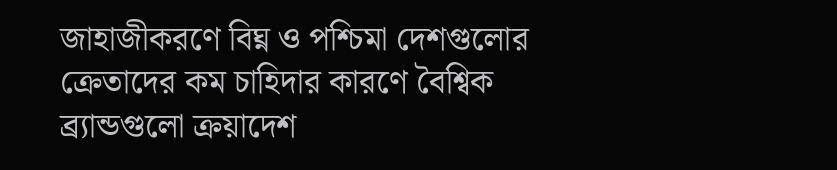জাহাজীকরণে বিঘ্ন ও পশ্চিমা দেশগুলোর ক্রেতাদের কম চাহিদার কারণে বৈশ্বিক ব্র্যান্ডগুলো ক্রয়াদেশ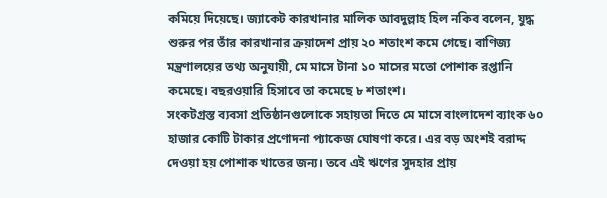কমিয়ে দিয়েছে। জ্যাকেট কারখানার মালিক আবদুল্লাহ হিল নকিব বলেন, যুদ্ধ শুরুর পর তাঁর কারখানার ক্রয়াদেশ প্রায় ২০ শতাংশ কমে গেছে। বাণিজ্য মন্ত্রণালয়ের তথ্য অনুযায়ী, মে মাসে টানা ১০ মাসের মতো পোশাক রপ্তানি কমেছে। বছরওয়ারি হিসাবে তা কমেছে ৮ শতাংশ।
সংকটগ্রস্ত ব্যবসা প্রতিষ্ঠানগুলোকে সহায়তা দিতে মে মাসে বাংলাদেশ ব্যাংক ৬০ হাজার কোটি টাকার প্রণোদনা প্যাকেজ ঘোষণা করে। এর বড় অংশই বরাদ্দ দেওয়া হয় পোশাক খাতের জন্য। তবে এই ঋণের সুদহার প্রায়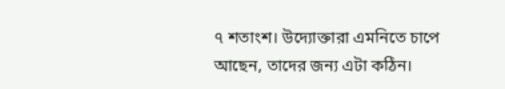৭ শতাংশ। উদ্যোক্তারা এমনিতে চাপে আছেন, তাদের জন্য এটা কঠিন।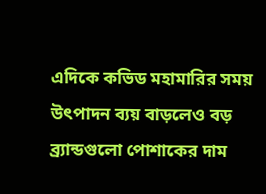এদিকে কভিড মহামারির সময় উৎপাদন ব্যয় বাড়লেও বড় ব্র্যান্ডগুলো পোশাকের দাম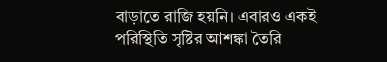বাড়াতে রাজি হয়নি। এবারও একই পরিস্থিতি সৃষ্টির আশঙ্কা তৈরি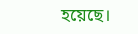হয়েছে।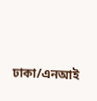ঢাকা/এনআই